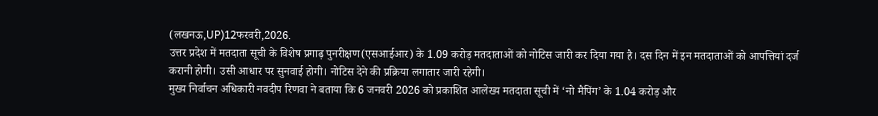(लखनऊ,UP)12फरवरी,2026.
उत्तर प्रदेश में मतदाता सूची के विशेष प्रगाढ़ पुनरीक्षण(एसआईआर) के 1.09 करोड़ मतदाताओं को नोटिस जारी कर दिया गया है। दस दिन में इन मतदाताओं को आपत्तियां दर्ज करानी होगी। उसी आधार पर सुनवाई होगी। नोटिस देने की प्रक्रिया लगातार जारी रहेगी।
मुख्य निर्वाचन अधिकारी नवदीप रिणवा ने बताया कि 6 जनवरी 2026 को प्रकाशित आलेख्य मतदाता सूची में ‘नो मैपिंग’ के 1.04 करोड़ और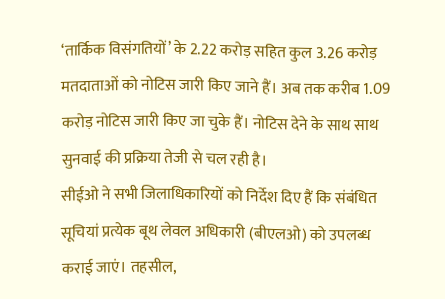‘तार्किक विसंगतियों’ के 2.22 करोड़ सहित कुल 3.26 करोड़ मतदाताओं को नोटिस जारी किए जाने हैं। अब तक करीब 1.09 करोड़ नोटिस जारी किए जा चुके हैं। नोटिस देने के साथ साथ सुनवाई की प्रक्रिया तेजी से चल रही है।
सीईओ ने सभी जिलाधिकारियों को निर्देश दिए हैं कि संबंधित सूचियां प्रत्येक बूथ लेवल अधिकारी (बीएलओ) को उपलब्ध कराई जाएं। तहसील,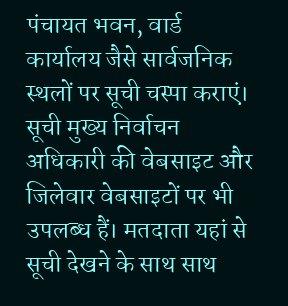पंचायत भवन, वार्ड कार्यालय जैसे सार्वजनिक स्थलों पर सूची चस्पा कराएं। सूची मुख्य निर्वाचन अधिकारी की वेबसाइट और जिलेवार वेबसाइटों पर भी उपलब्ध हैं। मतदाता यहां से सूची देखने के साथ साथ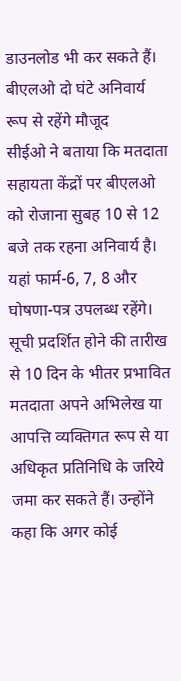डाउनलोड भी कर सकते हैं।
बीएलओ दो घंटे अनिवार्य रूप से रहेंगे मौजूद
सीईओ ने बताया कि मतदाता सहायता केंद्रों पर बीएलओ को रोजाना सुबह 10 से 12 बजे तक रहना अनिवार्य है। यहां फार्म-6, 7, 8 और घोषणा-पत्र उपलब्ध रहेंगे। सूची प्रदर्शित होने की तारीख से 10 दिन के भीतर प्रभावित मतदाता अपने अभिलेख या आपत्ति व्यक्तिगत रूप से या अधिकृत प्रतिनिधि के जरिये जमा कर सकते हैं। उन्होंने कहा कि अगर कोई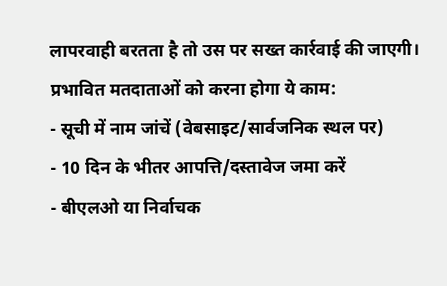लापरवाही बरतता है तो उस पर सख्त कार्रवाई की जाएगी।
प्रभावित मतदाताओं को करना होगा ये काम:
- सूची में नाम जांचें (वेबसाइट/सार्वजनिक स्थल पर)
- 10 दिन के भीतर आपत्ति/दस्तावेज जमा करें
- बीएलओ या निर्वाचक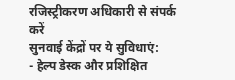रजिस्ट्रीकरण अधिकारी से संपर्क करें
सुनवाई केंद्रों पर ये सुविधाएं:
- हेल्प डेस्क और प्रशिक्षित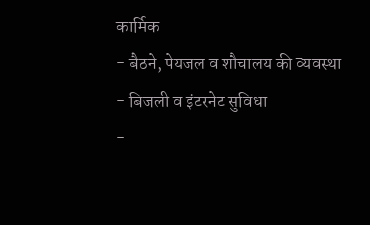कार्मिक
- बैठने, पेयजल व शौचालय की व्यवस्था
- बिजली व इंटरनेट सुविधा
-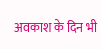अवकाश के दिन भी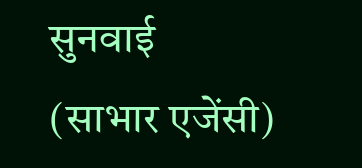सुनवाई
(साभार एजेंसी)